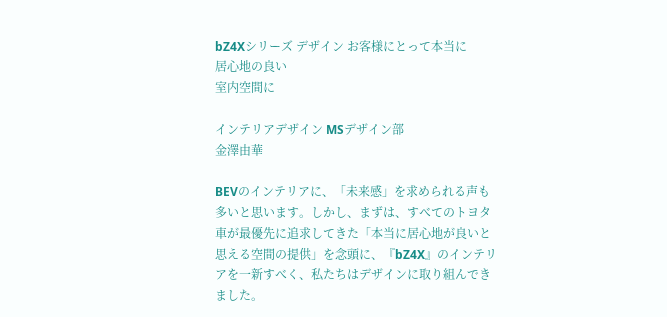bZ4Xシリーズ デザイン お客様にとって本当に
居心地の良い
室内空間に

インテリアデザイン MSデザイン部
金澤由華

BEVのインテリアに、「未来感」を求められる声も多いと思います。しかし、まずは、すべてのトヨタ車が最優先に追求してきた「本当に居心地が良いと思える空間の提供」を念頭に、『bZ4X』のインテリアを一新すべく、私たちはデザインに取り組んできました。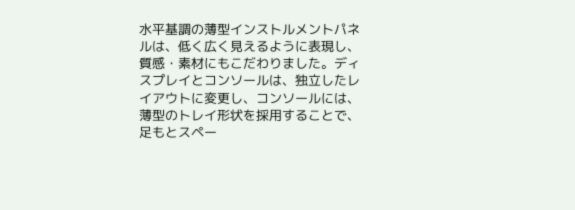水平基調の薄型インストルメントパネルは、低く広く見えるように表現し、質感・素材にもこだわりました。ディスプレイとコンソールは、独立したレイアウトに変更し、コンソールには、薄型のトレイ形状を採用することで、足もとスペー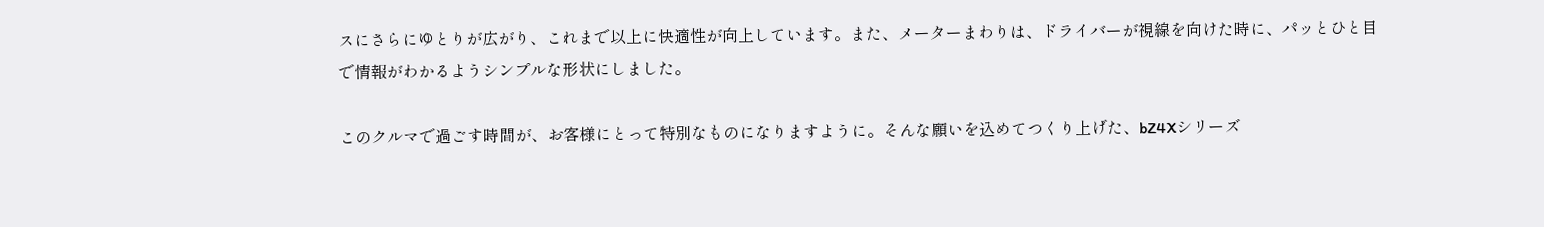スにさらにゆとりが広がり、これまで以上に快適性が向上しています。また、メーターまわりは、ドライバーが視線を向けた時に、パッとひと目で情報がわかるようシンプルな形状にしました。

このクルマで過ごす時間が、お客様にとって特別なものになりますように。そんな願いを込めてつくり上げた、bZ4Xシリーズ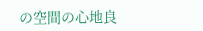の空間の心地良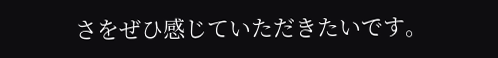さをぜひ感じていただきたいです。